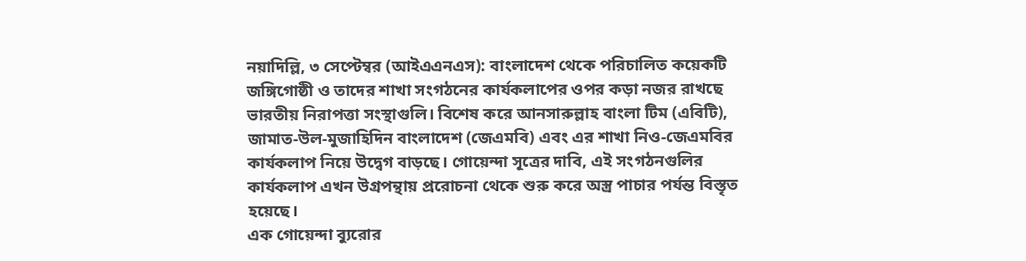নয়াদিল্লি, ৩ সেপ্টেম্বর (আইএএনএস): বাংলাদেশ থেকে পরিচালিত কয়েকটি জঙ্গিগোষ্ঠী ও তাদের শাখা সংগঠনের কার্যকলাপের ওপর কড়া নজর রাখছে ভারতীয় নিরাপত্তা সংস্থাগুলি। বিশেষ করে আনসারুল্লাহ বাংলা টিম (এবিটি), জামাত-উল-মুজাহিদিন বাংলাদেশ (জেএমবি) এবং এর শাখা নিও-জেএমবির কার্যকলাপ নিয়ে উদ্বেগ বাড়ছে। গোয়েন্দা সূত্রের দাবি, এই সংগঠনগুলির কার্যকলাপ এখন উগ্রপন্থায় প্ররোচনা থেকে শুরু করে অস্ত্র পাচার পর্যন্ত বিস্তৃত হয়েছে।
এক গোয়েন্দা ব্যুরোর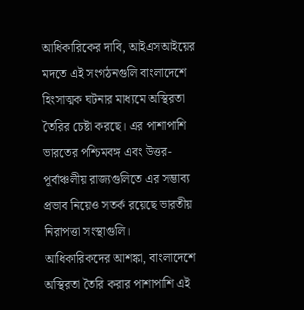আধিকারিকের দাবি, আইএসআইয়ের মদতে এই সংগঠনগুলি বাংলাদেশে হিংসাত্মক ঘটনার মাধ্যমে অস্থিরতা তৈরির চেষ্টা করছে। এর পাশাপাশি ভারতের পশ্চিমবঙ্গ এবং উত্তর-পূর্বাঞ্চলীয় রাজ্যগুলিতে এর সম্ভাব্য প্রভাব নিয়েও সতর্ক রয়েছে ভারতীয় নিরাপত্তা সংস্থাগুলি।
আধিকারিকদের আশঙ্কা, বাংলাদেশে অস্থিরতা তৈরি করার পাশাপাশি এই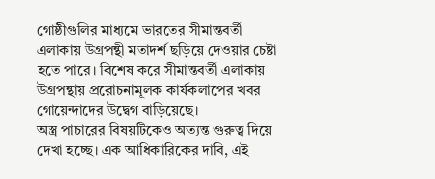গোষ্ঠীগুলির মাধ্যমে ভারতের সীমান্তবর্তী এলাকায় উগ্রপন্থী মতাদর্শ ছড়িয়ে দেওয়ার চেষ্টা হতে পারে। বিশেষ করে সীমান্তবর্তী এলাকায় উগ্রপন্থায় প্ররোচনামূলক কার্যকলাপের খবর গোয়েন্দাদের উদ্বেগ বাড়িয়েছে।
অস্ত্র পাচারের বিষয়টিকেও অত্যন্ত গুরুত্ব দিয়ে দেখা হচ্ছে। এক আধিকারিকের দাবি, এই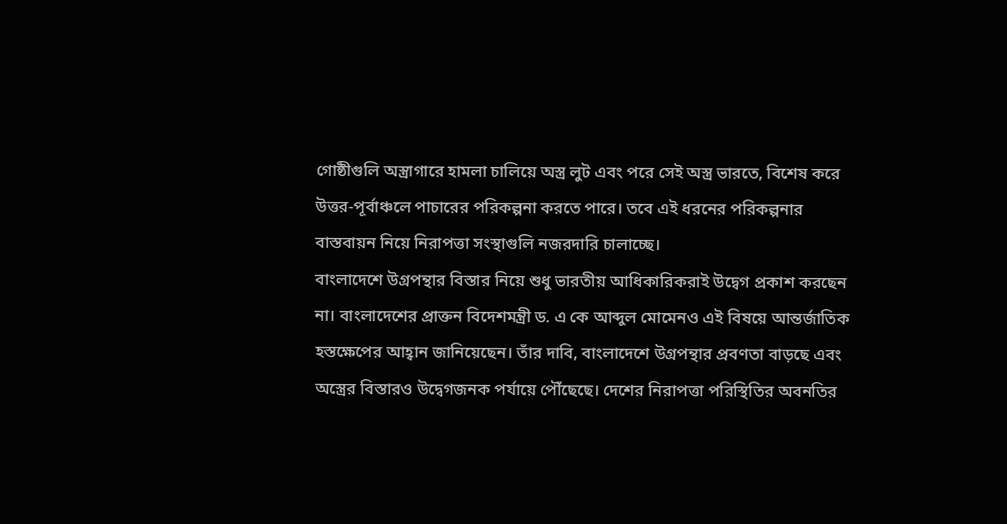গোষ্ঠীগুলি অস্ত্রাগারে হামলা চালিয়ে অস্ত্র লুট এবং পরে সেই অস্ত্র ভারতে, বিশেষ করে উত্তর-পূর্বাঞ্চলে পাচারের পরিকল্পনা করতে পারে। তবে এই ধরনের পরিকল্পনার বাস্তবায়ন নিয়ে নিরাপত্তা সংস্থাগুলি নজরদারি চালাচ্ছে।
বাংলাদেশে উগ্রপন্থার বিস্তার নিয়ে শুধু ভারতীয় আধিকারিকরাই উদ্বেগ প্রকাশ করছেন না। বাংলাদেশের প্রাক্তন বিদেশমন্ত্রী ড. এ কে আব্দুল মোমেনও এই বিষয়ে আন্তর্জাতিক হস্তক্ষেপের আহ্বান জানিয়েছেন। তাঁর দাবি, বাংলাদেশে উগ্রপন্থার প্রবণতা বাড়ছে এবং অস্ত্রের বিস্তারও উদ্বেগজনক পর্যায়ে পৌঁছেছে। দেশের নিরাপত্তা পরিস্থিতির অবনতির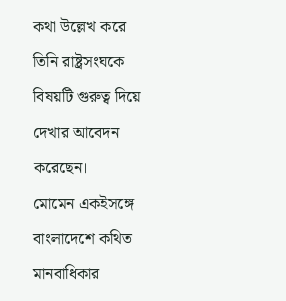কথা উল্লেখ করে তিনি রাষ্ট্রসংঘকে বিষয়টি গুরুত্ব দিয়ে দেখার আবেদন করেছেন।
মোমেন একইসঙ্গে বাংলাদেশে কথিত মানবাধিকার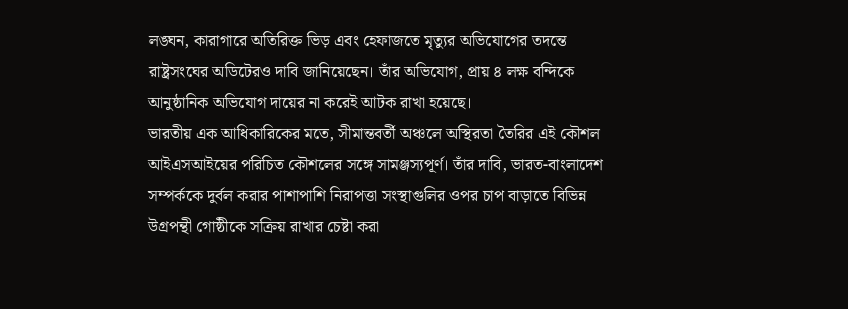লঙ্ঘন, কারাগারে অতিরিক্ত ভিড় এবং হেফাজতে মৃত্যুর অভিযোগের তদন্তে রাষ্ট্রসংঘের অডিটেরও দাবি জানিয়েছেন। তাঁর অভিযোগ, প্রায় ৪ লক্ষ বন্দিকে আনুষ্ঠানিক অভিযোগ দায়ের না করেই আটক রাখা হয়েছে।
ভারতীয় এক আধিকারিকের মতে, সীমান্তবর্তী অঞ্চলে অস্থিরতা তৈরির এই কৌশল আইএসআইয়ের পরিচিত কৌশলের সঙ্গে সামঞ্জস্যপূর্ণ। তাঁর দাবি, ভারত-বাংলাদেশ সম্পর্ককে দুর্বল করার পাশাপাশি নিরাপত্তা সংস্থাগুলির ওপর চাপ বাড়াতে বিভিন্ন উগ্রপন্থী গোষ্ঠীকে সক্রিয় রাখার চেষ্টা করা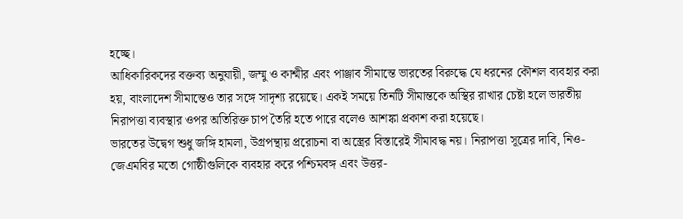হচ্ছে।
আধিকারিকদের বক্তব্য অনুযায়ী, জম্মু ও কাশ্মীর এবং পাঞ্জাব সীমান্তে ভারতের বিরুদ্ধে যে ধরনের কৌশল ব্যবহার করা হয়, বাংলাদেশ সীমান্তেও তার সঙ্গে সাদৃশ্য রয়েছে। একই সময়ে তিনটি সীমান্তকে অস্থির রাখার চেষ্টা হলে ভারতীয় নিরাপত্তা ব্যবস্থার ওপর অতিরিক্ত চাপ তৈরি হতে পারে বলেও আশঙ্কা প্রকাশ করা হয়েছে।
ভারতের উদ্বেগ শুধু জঙ্গি হামলা, উগ্রপন্থায় প্ররোচনা বা অস্ত্রের বিস্তারেই সীমাবদ্ধ নয়। নিরাপত্তা সূত্রের দাবি, নিও-জেএমবির মতো গোষ্ঠীগুলিকে ব্যবহার করে পশ্চিমবঙ্গ এবং উত্তর-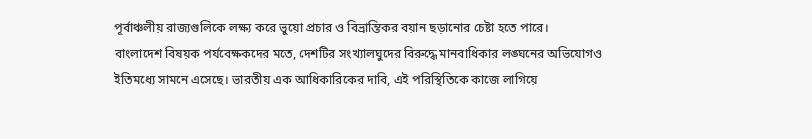পূর্বাঞ্চলীয় রাজ্যগুলিকে লক্ষ্য করে ভুয়ো প্রচার ও বিভ্রান্তিকর বয়ান ছড়ানোর চেষ্টা হতে পারে।
বাংলাদেশ বিষয়ক পর্যবেক্ষকদের মতে, দেশটির সংখ্যালঘুদের বিরুদ্ধে মানবাধিকার লঙ্ঘনের অভিযোগও ইতিমধ্যে সামনে এসেছে। ভারতীয় এক আধিকারিকের দাবি, এই পরিস্থিতিকে কাজে লাগিয়ে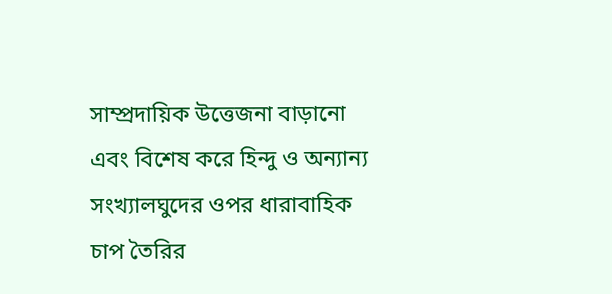সাম্প্রদায়িক উত্তেজনা বাড়ানো এবং বিশেষ করে হিন্দু ও অন্যান্য সংখ্যালঘুদের ওপর ধারাবাহিক চাপ তৈরির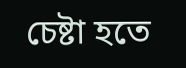চেষ্টা হতে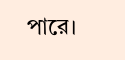পারে।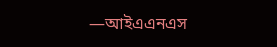—আইএএনএস